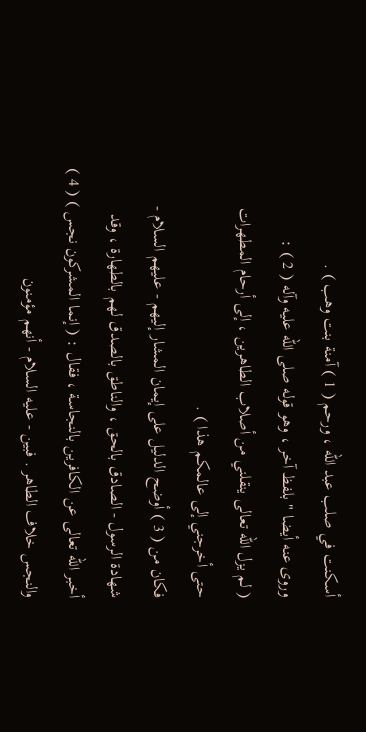أسكنت في صلب عبد الله ، ورحم ( 1 ) آمنة بنت وهب ) .
وروى عنه أيضا " بلفظ آخر ، وهو قوله صلى الله عليه وآله ( 2 ) :
( لم يزل الله تعالى ينقلني من أصلاب الطاهرين ، إلى أرحام المطهرات
حتى أخرجني إلى عالمكم هذا ) .
فكان من ( 3 ) أوضح الدليل على إيمان المشار إليهم - عليهم السلام -
شهادة الرسول - الصادق بالحق ، والناطق بالصدق لهم بالطهارة ، وقد
أخبر الله تعالى عن الكافرين بالنجاسة ، فقال : ( إنما المشركون نجس ) ( 4 )
والنجس خلاف الطاهر . فبين - عليه السلام - أنهم مؤمنون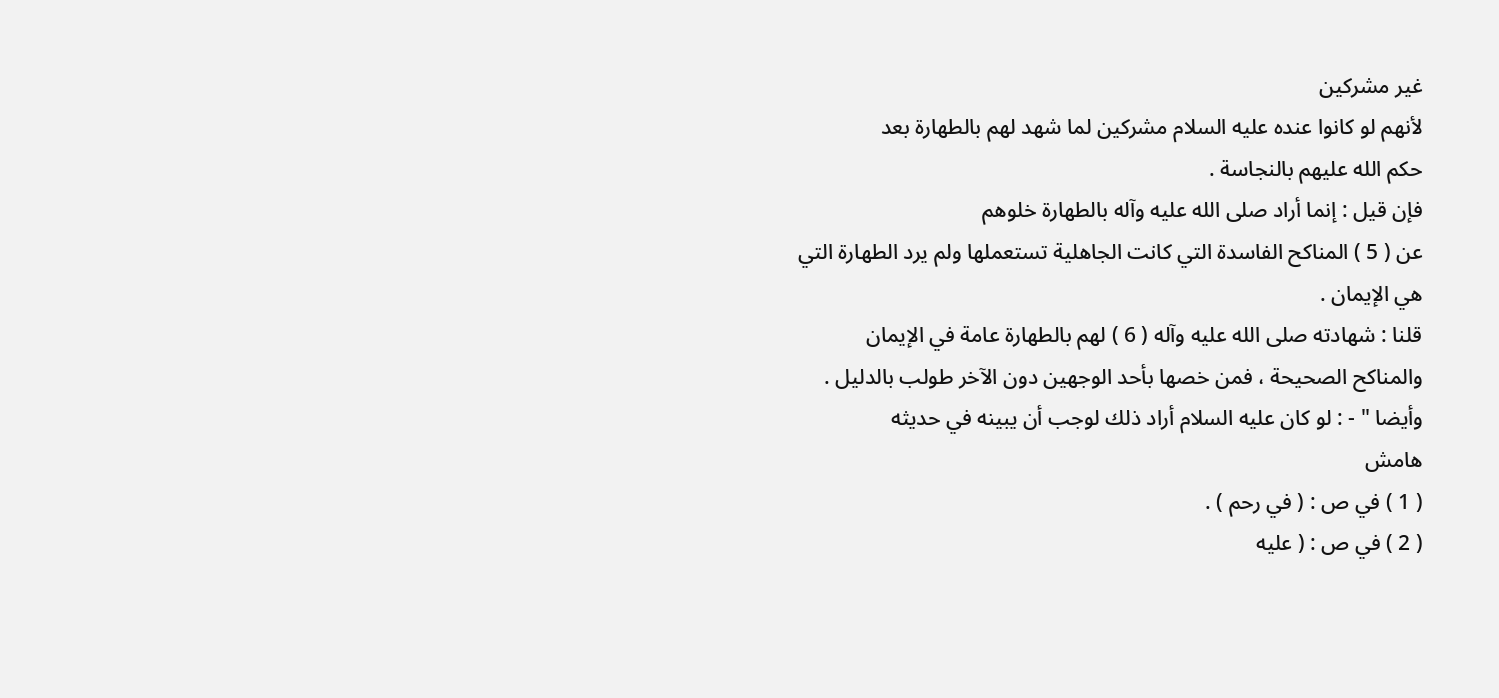غير مشركين
لأنهم لو كانوا عنده عليه السلام مشركين لما شهد لهم بالطهارة بعد
حكم الله عليهم بالنجاسة .
فإن قيل : إنما أراد صلى الله عليه وآله بالطهارة خلوهم
عن ( 5 ) المناكح الفاسدة التي كانت الجاهلية تستعملها ولم يرد الطهارة التي
هي الإيمان .
قلنا : شهادته صلى الله عليه وآله ( 6 ) لهم بالطهارة عامة في الإيمان
والمناكح الصحيحة ، فمن خصها بأحد الوجهين دون الآخر طولب بالدليل .
وأيضا " - : لو كان عليه السلام أراد ذلك لوجب أن يبينه في حديثه
هامش
( 1 ) في ص : ( في رحم ) .
( 2 ) في ص : ( عليه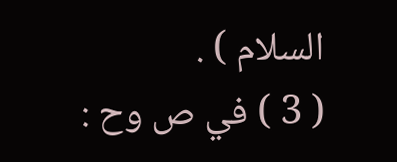السلام ) .
( 3 ) في ص وح :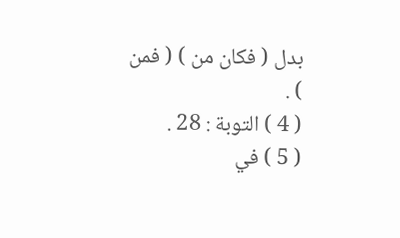بدل ( فكان من ) ( فمن ) .
( 4 ) التوبة : 28 .
( 5 ) في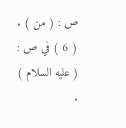ص : ( من ) .
( 6 ) في ص : ( عليه السلام ) .